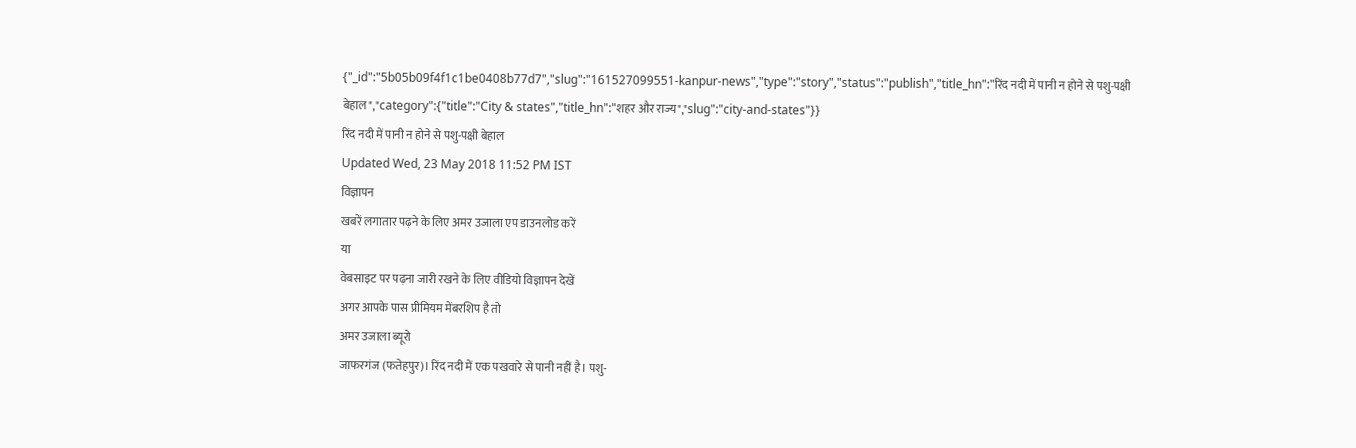{"_id":"5b05b09f4f1c1be0408b77d7","slug":"161527099551-kanpur-news","type":"story","status":"publish","title_hn":"रिंद नदी में पानी न होने से पशु-पक्षी बेहाल","category":{"title":"City & states","title_hn":"शहर और राज्य","slug":"city-and-states"}}
रिंद नदी में पानी न होने से पशु-पक्षी बेहाल
Updated Wed, 23 May 2018 11:52 PM IST
विज्ञापन
खबरें लगातार पढ़ने के लिए अमर उजाला एप डाउनलोड करें
या
वेबसाइट पर पढ़ना जारी रखने के लिए वीडियो विज्ञापन देखें
अगर आपके पास प्रीमियम मेंबरशिप है तो
अमर उजाला ब्यूरो
जाफरगंज (फतेहपुर)। रिंद नदी में एक पखवारे से पानी नहीं है। पशु-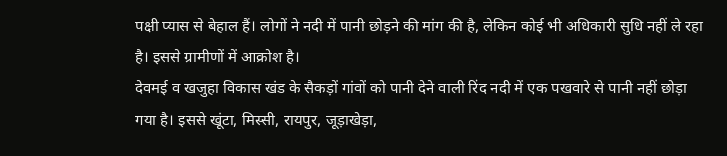पक्षी प्यास से बेहाल हैं। लोगों ने नदी में पानी छोड़ने की मांग की है, लेकिन कोई भी अधिकारी सुधि नहीं ले रहा है। इससे ग्रामीणों में आक्रोश है।
देवमई व खजुहा विकास खंड के सैकड़ों गांवों को पानी देने वाली रिंद नदी में एक पखवारे से पानी नहीं छोड़ा गया है। इससे खूंटा, मिस्सी, रायपुर, जूड़ाखेड़ा,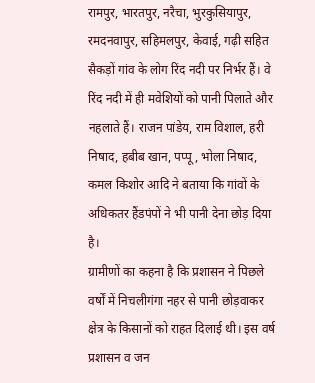रामपुर, भारतपुर, नरैचा, भुरकुसियापुर, रमदनवापुर, सहिमलपुर, केवाई, गढ़ी सहित सैकड़ों गांव के लोग रिंद नदी पर निर्भर हैं। वे रिंद नदी में ही मवेशियों को पानी पिलाते और नहलाते हैं। राजन पांडेय, राम विशाल, हरी निषाद, हबीब खान, पप्पू, भोला निषाद, कमल किशोर आदि ने बताया कि गांवों के अधिकतर हैंडपंपों ने भी पानी देना छोड़ दिया है।
ग्रामीणों का कहना है कि प्रशासन ने पिछले वर्षों में निचलीगंगा नहर से पानी छोड़वाकर क्षेत्र के किसानों को राहत दिलाई थी। इस वर्ष प्रशासन व जन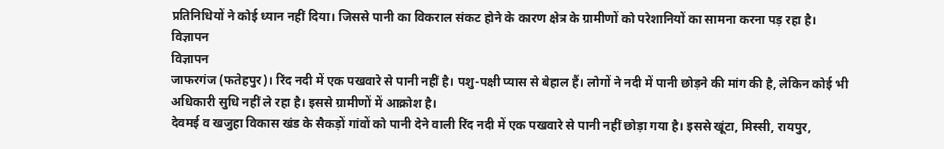प्रतिनिधियों ने कोई ध्यान नहीं दिया। जिससे पानी का विकराल संकट होने के कारण क्षेत्र के ग्रामीणों को परेशानियों का सामना करना पड़ रहा है।
विज्ञापन
विज्ञापन
जाफरगंज (फतेहपुर)। रिंद नदी में एक पखवारे से पानी नहीं है। पशु-पक्षी प्यास से बेहाल हैं। लोगों ने नदी में पानी छोड़ने की मांग की है, लेकिन कोई भी अधिकारी सुधि नहीं ले रहा है। इससे ग्रामीणों में आक्रोश है।
देवमई व खजुहा विकास खंड के सैकड़ों गांवों को पानी देने वाली रिंद नदी में एक पखवारे से पानी नहीं छोड़ा गया है। इससे खूंटा, मिस्सी, रायपुर,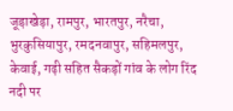जूड़ाखेड़ा, रामपुर, भारतपुर, नरैचा, भुरकुसियापुर, रमदनवापुर, सहिमलपुर, केवाई, गढ़ी सहित सैकड़ों गांव के लोग रिंद नदी पर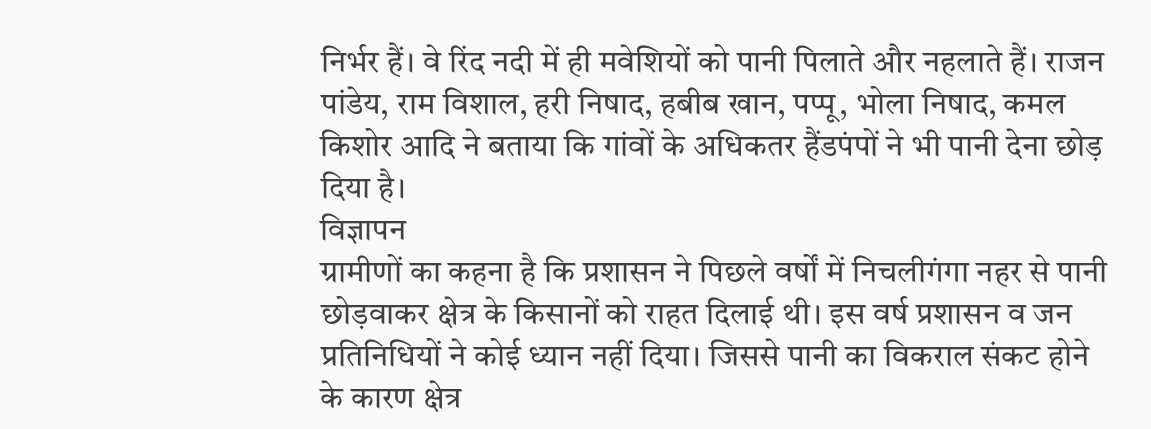निर्भर हैं। वे रिंद नदी में ही मवेशियों को पानी पिलाते और नहलाते हैं। राजन पांडेय, राम विशाल, हरी निषाद, हबीब खान, पप्पू, भोला निषाद, कमल किशोर आदि ने बताया कि गांवों के अधिकतर हैंडपंपों ने भी पानी देना छोड़ दिया है।
विज्ञापन
ग्रामीणों का कहना है कि प्रशासन ने पिछले वर्षों में निचलीगंगा नहर से पानी छोड़वाकर क्षेत्र के किसानों को राहत दिलाई थी। इस वर्ष प्रशासन व जन प्रतिनिधियों ने कोई ध्यान नहीं दिया। जिससे पानी का विकराल संकट होने के कारण क्षेत्र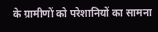के ग्रामीणों को परेशानियों का सामना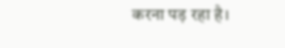करना पड़ रहा है।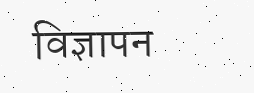विज्ञापन